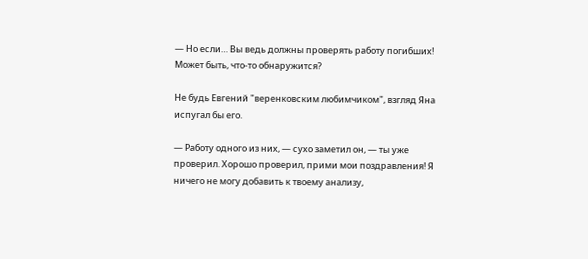— Но если… Вы ведь должны проверять работу погибших! Может быть, что-то обнаружится?

Не будь Евгений "веренковским любимчиком", взгляд Яна испугал бы его.

— Работу одного из них, — сухо заметил он, — ты уже проверил. Хорошо проверил, прими мои поздравления! Я ничего не могу добавить к твоему анализу,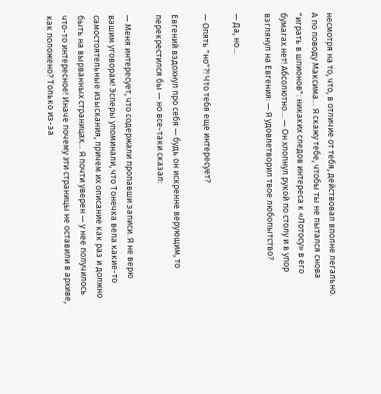несмотря на то, что, в отличие от тебя, действовал вполне легально. А по поводу Максима… Я скажу тебе, чтобы ты не пытался снова "играть в шпионов": никаких следов интереса к «Лотосу» в его бумагах нет! Абсолютно… — Он хлопнул рукой по столу и в упор взглянул на Евгения: — Я удовлетворил твое любопытство?

— Да, но…

— Опять "но"?! Что тебя еще интересует?

Евгений вздохнул про себя — будь он искренне верующим, то перекрестился бы — но все-таки сказал:

— Меня интересует, что содержали пропавши записи. Я не верю вашим уговорам! Эсперы упоминали, что Тонечка вела какие-то самостоятельные изыскания, причем их описание как раз и должно быть на вырванных страницах… Я почти уверен — у нее получилось что-то интересное! Иначе почему эти страницы не оставили в архиве, как положено? Только из-за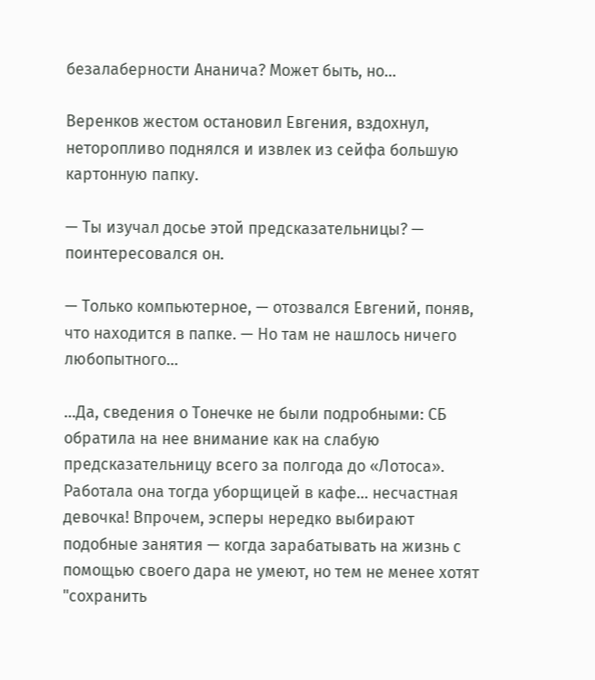безалаберности Ананича? Может быть, но…

Веренков жестом остановил Евгения, вздохнул, неторопливо поднялся и извлек из сейфа большую картонную папку.

— Ты изучал досье этой предсказательницы? — поинтересовался он.

— Только компьютерное, — отозвался Евгений, поняв, что находится в папке. — Но там не нашлось ничего любопытного…

…Да, сведения о Тонечке не были подробными: СБ обратила на нее внимание как на слабую предсказательницу всего за полгода до «Лотоса». Работала она тогда уборщицей в кафе… несчастная девочка! Впрочем, эсперы нередко выбирают подобные занятия — когда зарабатывать на жизнь с помощью своего дара не умеют, но тем не менее хотят "сохранить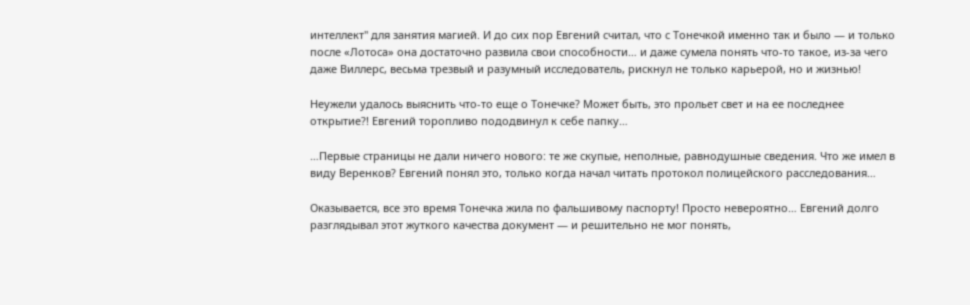интеллект" для занятия магией. И до сих пор Евгений считал, что с Тонечкой именно так и было — и только после «Лотоса» она достаточно развила свои способности… и даже сумела понять что-то такое, из-за чего даже Виллерс, весьма трезвый и разумный исследователь, рискнул не только карьерой, но и жизнью!

Неужели удалось выяснить что-то еще о Тонечке? Может быть, это прольет свет и на ее последнее открытие?! Евгений торопливо пододвинул к себе папку…

…Первые страницы не дали ничего нового: те же скупые, неполные, равнодушные сведения. Что же имел в виду Веренков? Евгений понял это, только когда начал читать протокол полицейского расследования…

Оказывается, все это время Тонечка жила по фальшивому паспорту! Просто невероятно… Евгений долго разглядывал этот жуткого качества документ — и решительно не мог понять,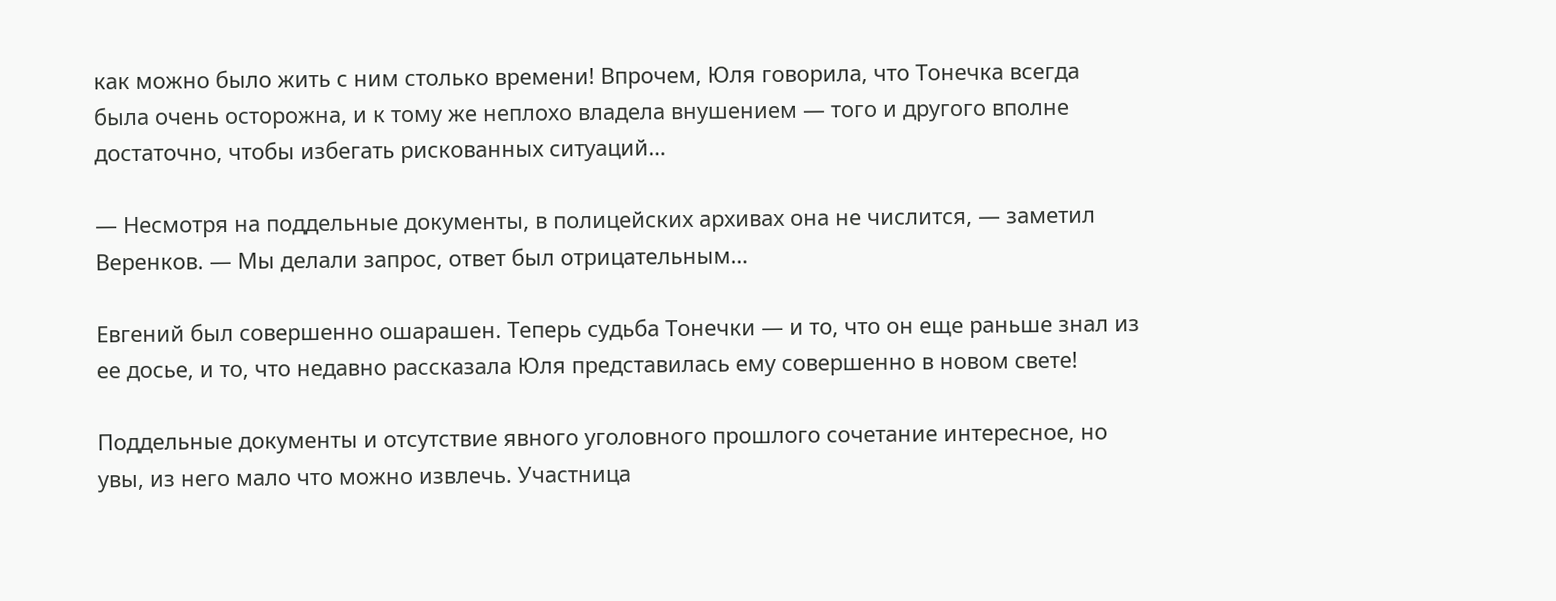как можно было жить с ним столько времени! Впрочем, Юля говорила, что Тонечка всегда была очень осторожна, и к тому же неплохо владела внушением — того и другого вполне достаточно, чтобы избегать рискованных ситуаций…

— Несмотря на поддельные документы, в полицейских архивах она не числится, — заметил Веренков. — Мы делали запрос, ответ был отрицательным…

Евгений был совершенно ошарашен. Теперь судьба Тонечки — и то, что он еще раньше знал из ее досье, и то, что недавно рассказала Юля представилась ему совершенно в новом свете!

Поддельные документы и отсутствие явного уголовного прошлого сочетание интересное, но увы, из него мало что можно извлечь. Участница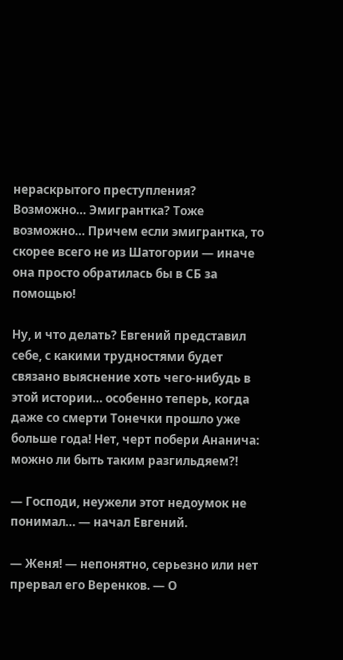нераскрытого преступления? Возможно… Эмигрантка? Тоже возможно… Причем если эмигрантка, то скорее всего не из Шатогории — иначе она просто обратилась бы в СБ за помощью!

Ну, и что делать? Евгений представил себе, с какими трудностями будет связано выяснение хоть чего-нибудь в этой истории… особенно теперь, когда даже со смерти Тонечки прошло уже больше года! Нет, черт побери Ананича: можно ли быть таким разгильдяем?!

— Господи, неужели этот недоумок не понимал… — начал Евгений.

— Женя! — непонятно, серьезно или нет прервал его Веренков. — О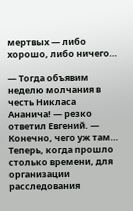мертвых — либо хорошо, либо ничего…

— Тогда объявим неделю молчания в честь Никласа Ананича! — резко ответил Евгений. — Конечно, чего уж там… Теперь, когда прошло столько времени, для организации расследования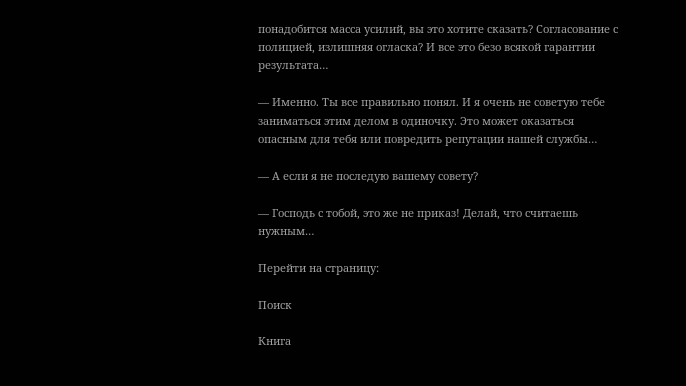понадобится масса усилий, вы это хотите сказать? Согласование с полицией, излишняя огласка? И все это безо всякой гарантии результата…

— Именно. Ты все правильно понял. И я очень не советую тебе заниматься этим делом в одиночку. Это может оказаться опасным для тебя или повредить репутации нашей службы…

— А если я не последую вашему совету?

— Господь с тобой, это же не приказ! Делай, что считаешь нужным…

Перейти на страницу:

Поиск

Книга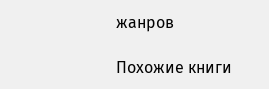жанров

Похожие книги